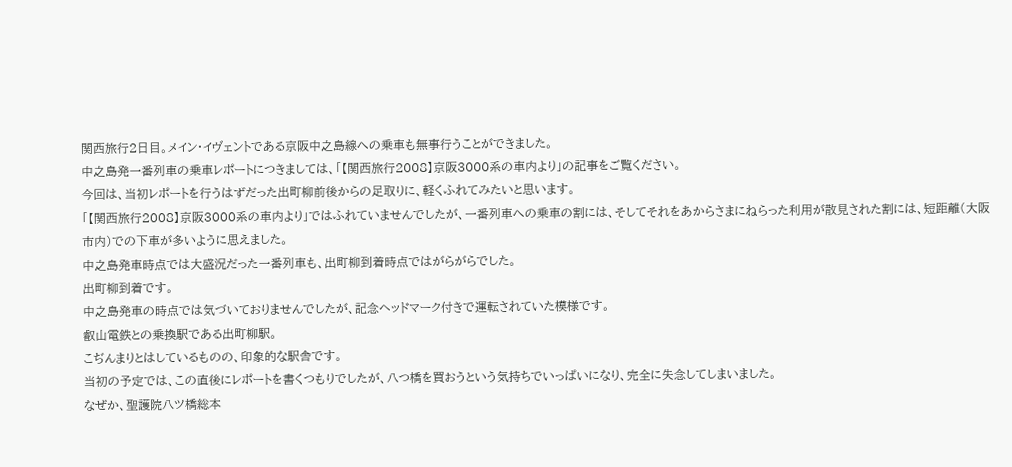関西旅行2日目。メイン・イヴェントである京阪中之島線への乗車も無事行うことができました。
中之島発一番列車の乗車レポートにつきましては、「【関西旅行2008】京阪3000系の車内より」の記事をご覧ください。
今回は、当初レポートを行うはずだった出町柳前後からの足取りに、軽くふれてみたいと思います。
「【関西旅行2008】京阪3000系の車内より」ではふれていませんでしたが、一番列車への乗車の割には、そしてそれをあからさまにねらった利用が散見された割には、短距離(大阪市内)での下車が多いように思えました。
中之島発車時点では大盛況だった一番列車も、出町柳到着時点ではがらがらでした。
出町柳到着です。
中之島発車の時点では気づいておりませんでしたが、記念ヘッドマーク付きで運転されていた模様です。
叡山電鉄との乗換駅である出町柳駅。
こぢんまりとはしているものの、印象的な駅舎です。
当初の予定では、この直後にレポートを書くつもりでしたが、八つ橋を買おうという気持ちでいっぱいになり、完全に失念してしまいました。
なぜか、聖護院八ツ橋総本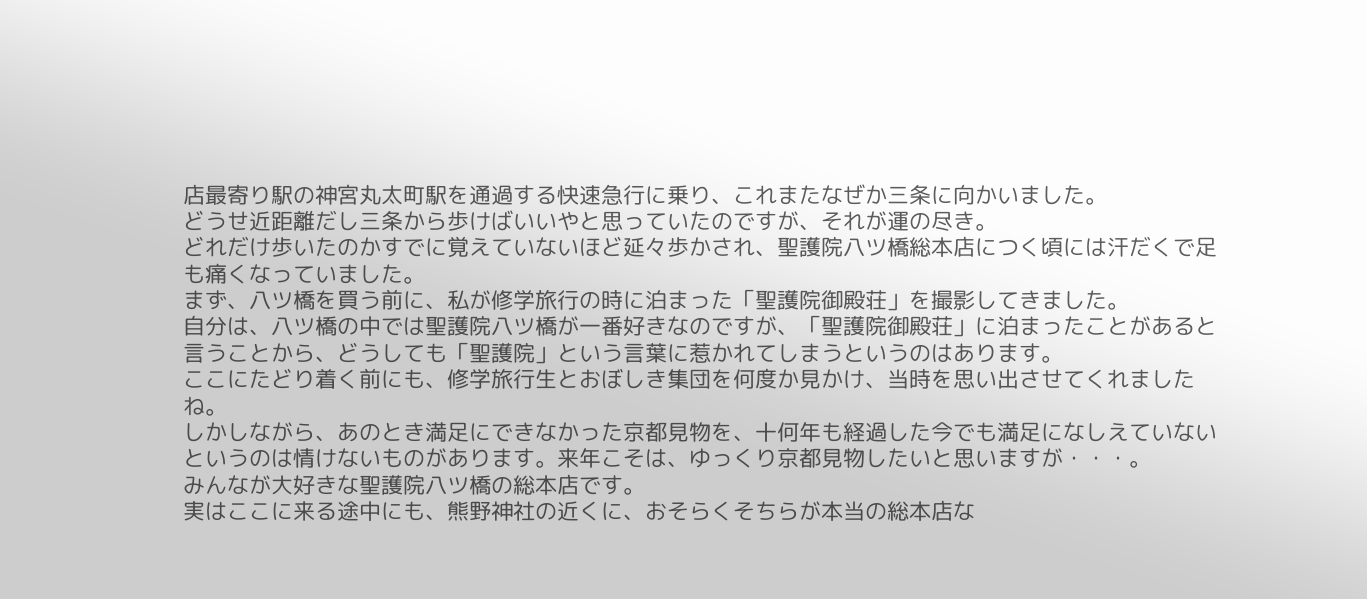店最寄り駅の神宮丸太町駅を通過する快速急行に乗り、これまたなぜか三条に向かいました。
どうせ近距離だし三条から歩けばいいやと思っていたのですが、それが運の尽き。
どれだけ歩いたのかすでに覚えていないほど延々歩かされ、聖護院八ツ橋総本店につく頃には汗だくで足も痛くなっていました。
まず、八ツ橋を買う前に、私が修学旅行の時に泊まった「聖護院御殿荘」を撮影してきました。
自分は、八ツ橋の中では聖護院八ツ橋が一番好きなのですが、「聖護院御殿荘」に泊まったことがあると言うことから、どうしても「聖護院」という言葉に惹かれてしまうというのはあります。
ここにたどり着く前にも、修学旅行生とおぼしき集団を何度か見かけ、当時を思い出させてくれましたね。
しかしながら、あのとき満足にできなかった京都見物を、十何年も経過した今でも満足になしえていないというのは情けないものがあります。来年こそは、ゆっくり京都見物したいと思いますが・・・。
みんなが大好きな聖護院八ツ橋の総本店です。
実はここに来る途中にも、熊野神社の近くに、おそらくそちらが本当の総本店な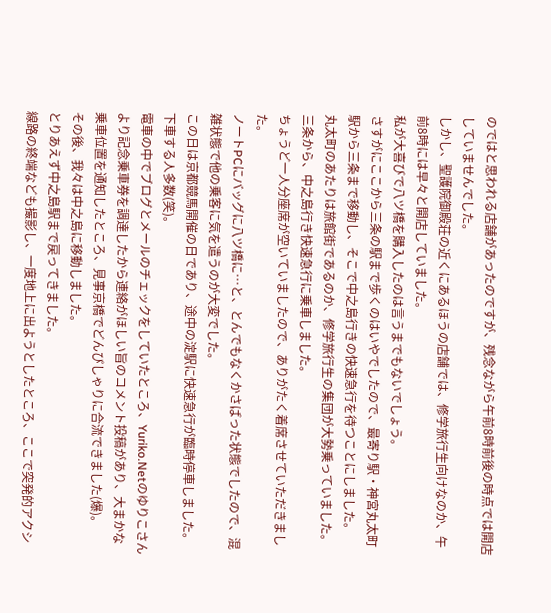のではと思われる店舗があったのですが、残念ながら午前8時前後の時点では開店していませんでした。
しかし、聖護院御殿荘の近くにあるほうの店舗では、修学旅行生向けなのか、午前8時には早々と開店していました。
私が大喜びで八ツ橋を購入したのは言うまでもないでしょう。
さすがにここから三条の駅まで歩くのはいやでしたので、最寄り駅・神宮丸太町駅から三条まで移動し、そこで中之島行きの快速急行を待つことにしました。
丸太町のあたりは旅館街であるのか、修学旅行生の集団が大勢乗っていました。
三条から、中之島行き快速急行に乗車しました。
ちょうど一人分座席が空いていましたので、ありがたく着席させていただきました。
ノートPCにバッグに八ツ橋に…と、とんでもなくかさばった状態でしたので、混雑状態で他の乗客に気を遣うのが大変でした。
この日は京都競馬開催の日であり、途中の淀駅に快速急行が臨時停車しました。下車する人多数(笑)。
電車の中でブログとメールのチェックをしていたところ、Yuriko.Netのゆりこさんより記念乗車券を調達したから連絡がほしい旨のコメント投稿があり、大まかな乗車位置を通知したところ、見事京橋でどんぴしゃりに合流できました(爆)。
その後、我々は中之島に移動しました。
とりあえず中之島駅まで戻ってきました。
線路の終端なども撮影し、一度地上に出ようとしたところ、ここで突発的アクシ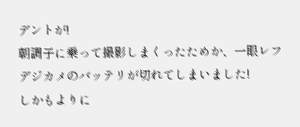デントが!
朝調子に乗って撮影しまくったためか、一眼レフデジカメのバッテリが切れてしまいました!
しかもよりに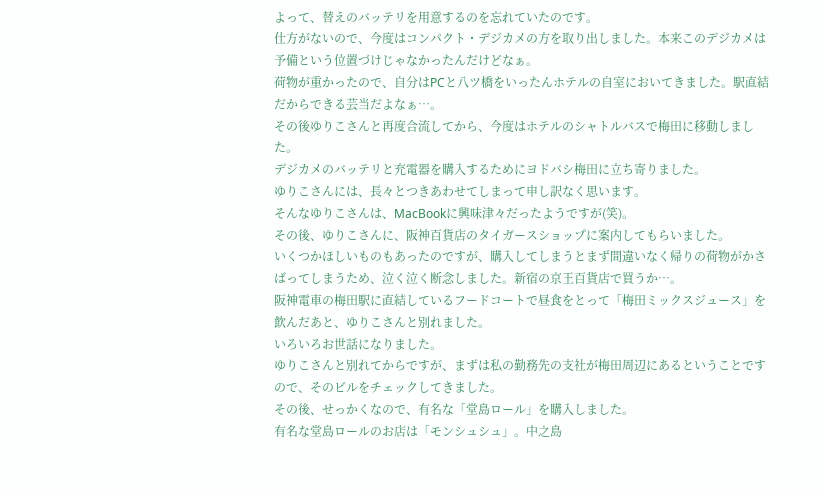よって、替えのバッテリを用意するのを忘れていたのです。
仕方がないので、今度はコンパクト・デジカメの方を取り出しました。本来このデジカメは予備という位置づけじゃなかったんだけどなぁ。
荷物が重かったので、自分はPCと八ツ橋をいったんホテルの自室においてきました。駅直結だからできる芸当だよなぁ…。
その後ゆりこさんと再度合流してから、今度はホテルのシャトルバスで梅田に移動しました。
デジカメのバッテリと充電器を購入するためにヨドバシ梅田に立ち寄りました。
ゆりこさんには、長々とつきあわせてしまって申し訳なく思います。
そんなゆりこさんは、MacBookに興味津々だったようですが(笑)。
その後、ゆりこさんに、阪神百貨店のタイガースショップに案内してもらいました。
いくつかほしいものもあったのですが、購入してしまうとまず間違いなく帰りの荷物がかさばってしまうため、泣く泣く断念しました。新宿の京王百貨店で買うか…。
阪神電車の梅田駅に直結しているフードコートで昼食をとって「梅田ミックスジュース」を飲んだあと、ゆりこさんと別れました。
いろいろお世話になりました。
ゆりこさんと別れてからですが、まずは私の勤務先の支社が梅田周辺にあるということですので、そのビルをチェックしてきました。
その後、せっかくなので、有名な「堂島ロール」を購入しました。
有名な堂島ロールのお店は「モンシュシュ」。中之島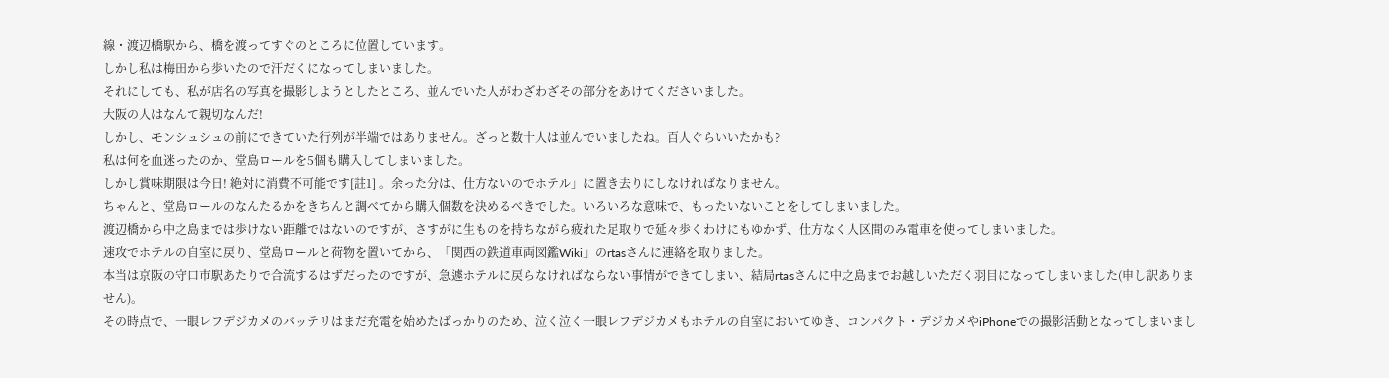線・渡辺橋駅から、橋を渡ってすぐのところに位置しています。
しかし私は梅田から歩いたので汗だくになってしまいました。
それにしても、私が店名の写真を撮影しようとしたところ、並んでいた人がわざわざその部分をあけてくださいました。
大阪の人はなんて親切なんだ!
しかし、モンシュシュの前にできていた行列が半端ではありません。ざっと数十人は並んでいましたね。百人ぐらいいたかも?
私は何を血迷ったのか、堂島ロールを5個も購入してしまいました。
しかし賞味期限は今日! 絶対に消費不可能です[註1] 。余った分は、仕方ないのでホテル」に置き去りにしなければなりません。
ちゃんと、堂島ロールのなんたるかをきちんと調べてから購入個数を決めるべきでした。いろいろな意味で、もったいないことをしてしまいました。
渡辺橋から中之島までは歩けない距離ではないのですが、さすがに生ものを持ちながら疲れた足取りで延々歩くわけにもゆかず、仕方なく人区間のみ電車を使ってしまいました。
速攻でホテルの自室に戻り、堂島ロールと荷物を置いてから、「関西の鉄道車両図鑑Wiki」のrtasさんに連絡を取りました。
本当は京阪の守口市駅あたりで合流するはずだったのですが、急遽ホテルに戻らなければならない事情ができてしまい、結局rtasさんに中之島までお越しいただく羽目になってしまいました(申し訳ありません)。
その時点で、一眼レフデジカメのバッテリはまだ充電を始めたばっかりのため、泣く泣く一眼レフデジカメもホテルの自室においてゆき、コンパクト・デジカメやiPhoneでの撮影活動となってしまいまし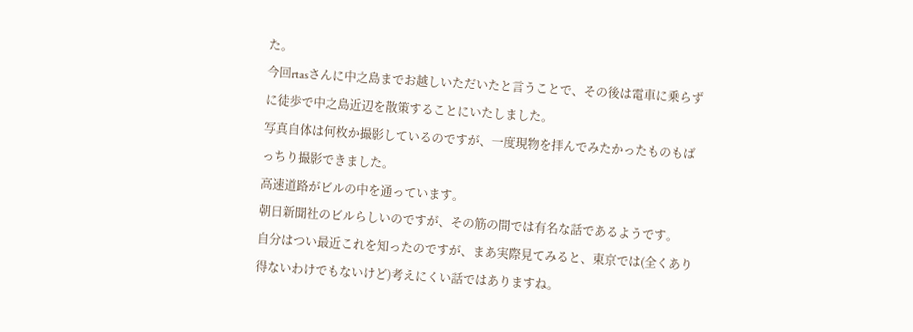た。
今回rtasさんに中之島までお越しいただいたと言うことで、その後は電車に乗らずに徒歩で中之島近辺を散策することにいたしました。
写真自体は何枚か撮影しているのですが、一度現物を拝んでみたかったものもばっちり撮影できました。
高速道路がビルの中を通っています。
朝日新聞社のビルらしいのですが、その筋の間では有名な話であるようです。
自分はつい最近これを知ったのですが、まあ実際見てみると、東京では(全くあり得ないわけでもないけど)考えにくい話ではありますね。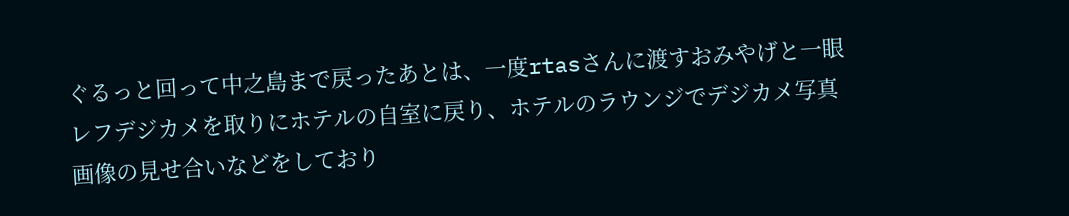ぐるっと回って中之島まで戻ったあとは、一度rtasさんに渡すおみやげと一眼レフデジカメを取りにホテルの自室に戻り、ホテルのラウンジでデジカメ写真画像の見せ合いなどをしており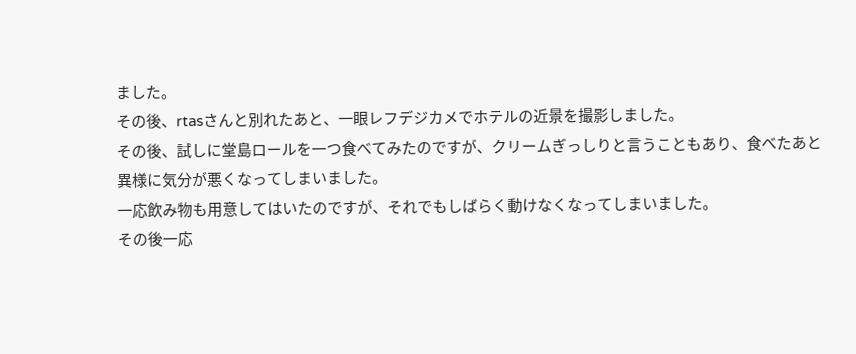ました。
その後、rtasさんと別れたあと、一眼レフデジカメでホテルの近景を撮影しました。
その後、試しに堂島ロールを一つ食べてみたのですが、クリームぎっしりと言うこともあり、食べたあと異様に気分が悪くなってしまいました。
一応飲み物も用意してはいたのですが、それでもしばらく動けなくなってしまいました。
その後一応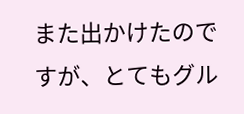また出かけたのですが、とてもグル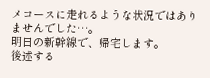メコースに走れるような状況ではありませんでした…。
明日の新幹線で、帰宅します。
後述する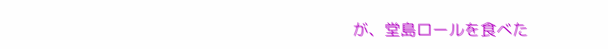が、堂島ロールを食べた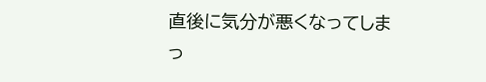直後に気分が悪くなってしまっ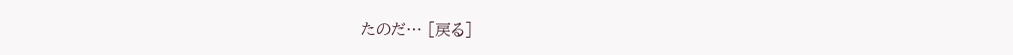たのだ… [戻る]